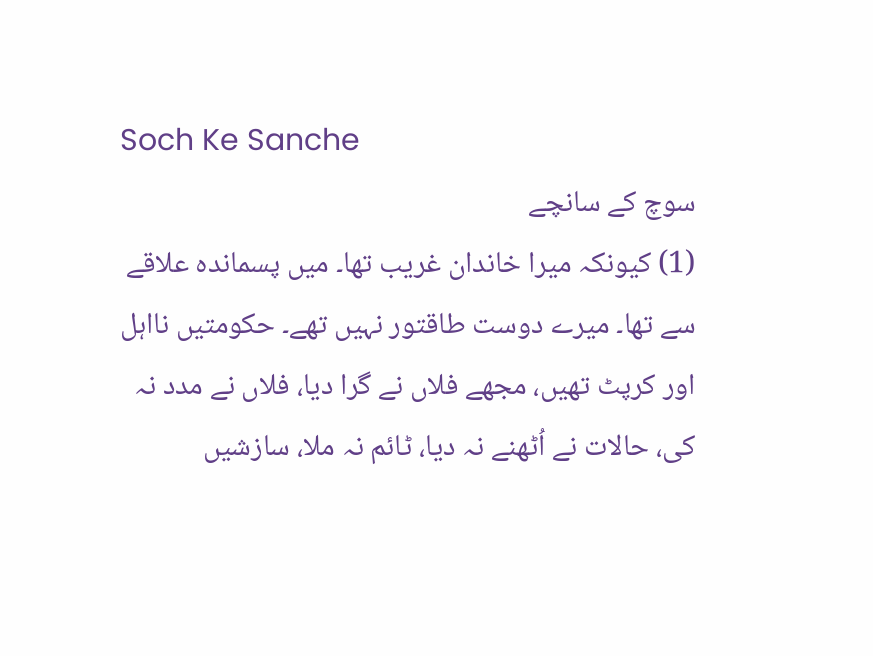Soch Ke Sanche
سوچ کے سانچے
(1) کیونکہ میرا خاندان غریب تھا۔ میں پسماندہ علاقے سے تھا۔ میرے دوست طاقتور نہیں تھے۔ حکومتیں نااہل اور کرپٹ تھیں، مجھے فلاں نے گرا دیا، فلاں نے مدد نہ کی، حالات نے اُٹھنے نہ دیا، ٹائم نہ ملا، سازشیں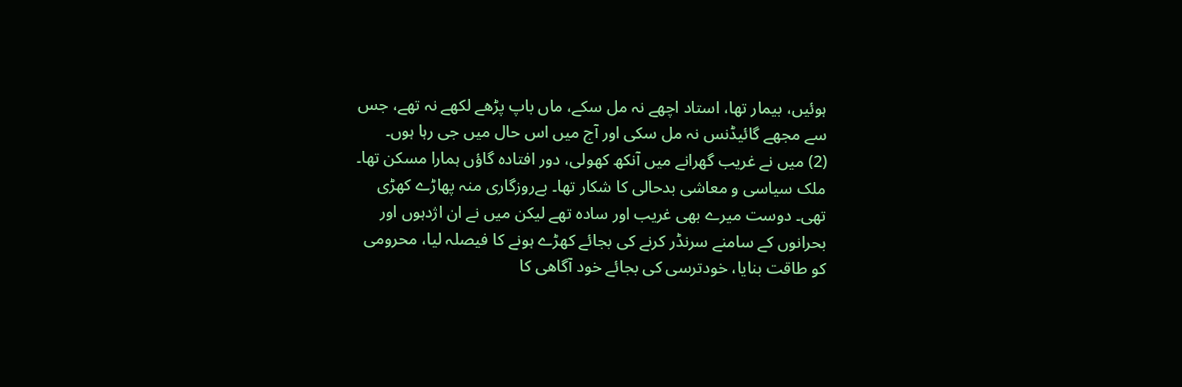ہوئیں، بیمار تھا، استاد اچھے نہ مل سکے، ماں باپ پڑھے لکھے نہ تھے، جس سے مجھے گائیڈنس نہ مل سکی اور آج میں اس حال میں جی رہا ہوں۔
(2) میں نے غریب گھرانے میں آنکھ کھولی، دور افتادہ گاؤں ہمارا مسکن تھا۔ ملک سیاسی و معاشی بدحالی کا شکار تھا۔ بےروزگاری منہ پھاڑے کھڑی تھی۔ دوست میرے بھی غریب اور سادہ تھے لیکن میں نے ان اژدہوں اور بحرانوں کے سامنے سرنڈر کرنے کی بجائے کھڑے ہونے کا فیصلہ لیا، محرومی کو طاقت بنایا، خودترسی کی بجائے خود آگاھی کا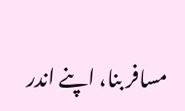مسافر بنا، اپنے اندر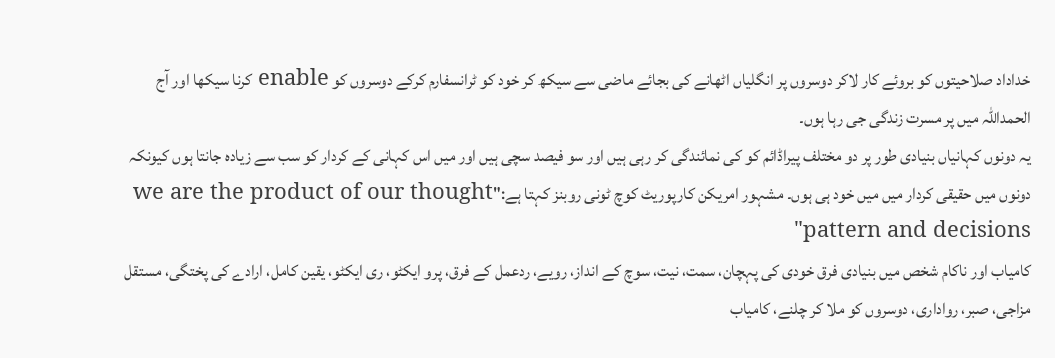خداداد صلاحیتوں کو بروئے کار لاکر دوسروں پر انگلیاں اٹھانے کی بجائے ماضی سے سیکھ کر خود کو ٹرانسفارم کرکے دوسروں کو enable کرنا سیکھا اور آج الحمداللہ میں پر مسرت زندگی جی رہا ہوں۔
یہ دونوں کہانیاں بنیادی طور پر دو مختلف پیراڈائم کو کی نمائندگی کر رہی ہیں اور سو فیصد سچی ہیں اور میں اس کہانی کے کردار کو سب سے زیادہ جانتا ہوں کیونکہ دونوں میں حقیقی کردار میں میں خود ہی ہوں۔ مشہور امریکن کارپوریٹ کوچ ٹونی روبنز کہتا ہے:"we are the product of our thought pattern and decisions"
کامیاب اور ناکام شخص میں بنیادی فرق خودی کی پہچان، سمت، نیت، سوچ کے انداز، رویے، ردعمل کے فرق، پرو ایکٹو، ری ایکٹو، یقین کامل، ارادے کی پختگی، مستقل مزاجی، صبر، رواداری، دوسروں کو ملا کر چلنے، کامیاب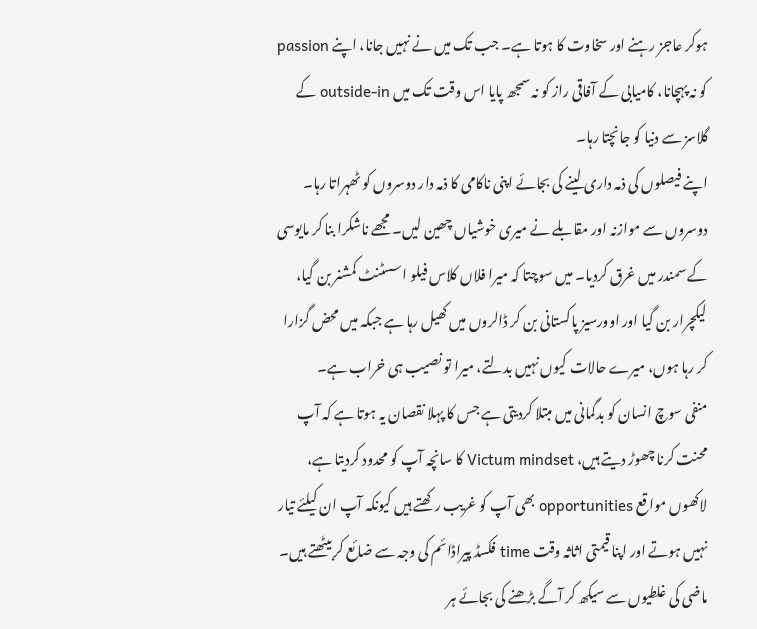ہوکر عاجز رہنے اور سخاوت کا ہوتا ہے۔ جب تک میں نے نہیں جانا، اپنے passion کو نہ پہچانا، کامیابی کے آفاقی راز کو نہ سمجھ پایا اس وقت تک میں outside-in کے گلاسز سے دنیا کو جانچتا رہا۔
اپنے فیصلوں کی ذمہ داری لینے کی بجائے اپنی ناکامی کا ذمہ دار دوسروں کو ٹھہراتا رہا۔ دوسروں سے موازنہ اور مقابلے نے میری خوشیاں چھین لیں۔ مجھے ناشکرا بنا کر مایوسی کے سمندر میں غرق کردیا۔ میں سوچتا کہ میرا فلاں کلاس فیلو اسسٹنٹ کمشنر بن گیا، لیکچرار بن گیا اور اوورسیز پاکستانی بن کر ڈالروں میں کھیل رہا ہے جبکہ میں محض گزارا کر رہا ہوں، میرے حالات کیوں نہیں بدلتے، میرا تو نصیب ہی خراب ہے۔
منفی سوچ انسان کو بدگمانی میں مبتلا کردیتی ہے جس کا پہلا نقصان یہ ہوتا ہے کہ آپ محنت کرنا چھوڑ دیتے ہیں، Victum mindset کا سانچہ آپ کو محدود کردیتا ہے، لاکھوں مواقع opportunities بھی آپ کو غریب رکھتے ہیں کیونکہ آپ ان کیلئے تیار نہیں ہوتے اور اپنا قیمتی اثاثہ وقت time فکسڈ پیراڈائم کی وجہ سے ضائع کر بیٹھتے ہیں۔ ماضی کی غلطیوں سے سیکھ کر آگے بڑھنے کی بجائے ہر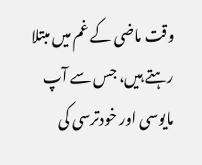وقت ماضی کے غم میں مبتلا رہتے ہیں، جس سے آپ مایوسی اور خودترسی کی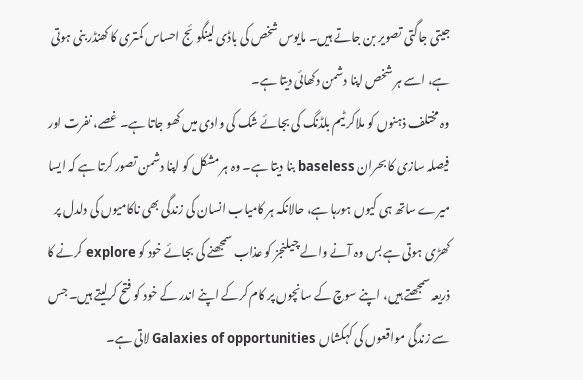جیتی جاگتی تصویر بن جاتے ہیں۔ مایوس شخص کی باڈی لینگوئج احساس کمتری کا کھنڈر بنی ہوتی ہے، اسے ہر شخص اپنا دشمن دکھائی دیتا ہے۔
وہ مختلف ذہنوں کو ملاکر ٹیم بلڈنگ کی بجائے شک کی وادی میں کھو جاتا ہے۔ غصے، نفرت اور فیصلہ سازی کا بحران baseless بنا دیتا ہے۔ وہ ہر مشکل کو اپنا دشمن تصور کرتا ہے کہ ایسا میرے ساتھ ہی کیوں ہورہا ہے، حالانکہ ہر کامیاب انسان کی زندگی بھی ناکامیوں کی دلدل پر کھڑی ہوتی ہے بس وہ آنے والے چیلنجز کو عذاب سمجھنے کی بجائے خود کو explore کرنے کا ذریعہ سمجھتے ہیں، اپنے سوچ کے سانچوں پر کام کرکے اپنے اندر کے خود کو فتح کرلیتے ہیں۔ جس سے زندگی مواقعوں کی کہکشاں Galaxies of opportunities لاتی ہے۔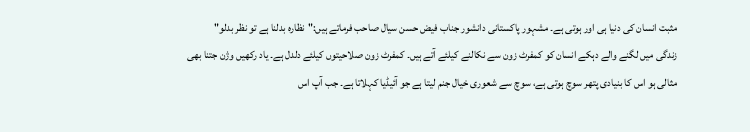مثبت انسان کی دنیا ہی اور ہوتی ہے۔ مشہور پاکستانی دانشور جناب فیض حسن سیال صاحب فرماتے ہیں:"نظارہ بدلنا ہے تو نظر بدلو"
زندگی میں لگنے والے دہکے انسان کو کمفرٹ زون سے نکالنے کیلئے آتے ہیں۔ کمفرٹ زون صلاحیتوں کیلئے دلدل ہے۔ یاد رکھیں وژن جتنا بھی مثالی ہو اس کا بنیادی پتھر سوچ ہوتی ہے، سوچ سے شعوری خیال جنم لیتا ہے جو آئیڈیا کہلاتا ہے۔ جب آپ اس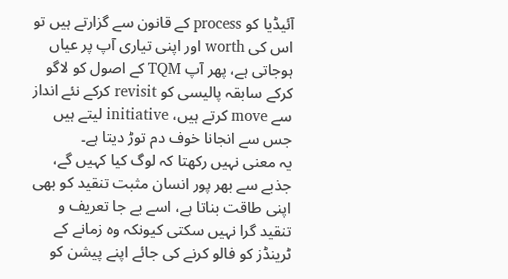آئیڈیا کو process کے قانون سے گزارتے ہیں تو اس کی worth اور اپنی تیاری آپ پر عیاں ہوجاتی ہے، پھر آپ TQM کے اصول کو لاگو کرکے سابقہ پالیسی کو revisit کرکے نئے انداز سے move کرتے ہیں، initiative لیتے ہیں جس سے انجانا خوف دم توڑ دیتا ہے۔
یہ معنی نہیں رکھتا کہ لوگ کیا کہیں گے، جذبے سے بھر پور انسان مثبت تنقید کو بھی اپنی طاقت بناتا ہے، اسے بے جا تعریف و تنقید گرا نہیں سکتی کیونکہ وہ زمانے کے ٹرینڈز کو فالو کرنے کی جائے اپنے پیشن کو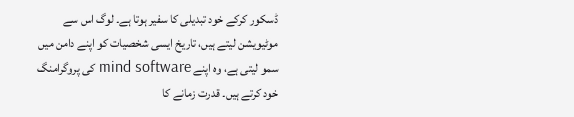ڈسکور کرکے خود تبدیلی کا سفیر ہوتا ہے۔ لوگ اس سے موٹیویشن لیتے ہیں، تاریخ ایسی شخصیات کو اپنے دامن میں سمو لیتی ہے، وہ اپنے mind software کی پروگرامنگ خود کرتے ہیں۔ قدرت زمانے کا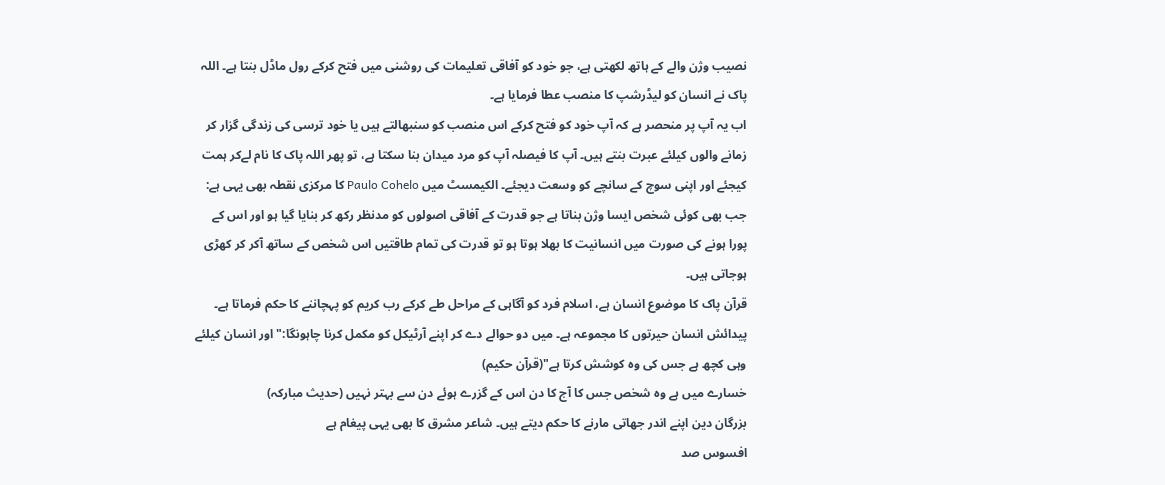نصیب وژن والے کے ہاتھ لکھتی ہے، جو خود کو آفاقی تعلیمات کی روشنی میں فتح کرکے رول ماڈل بنتا ہے۔ اللہ پاک نے انسان کو لیڈرشپ کا منصب عطا فرمایا ہے۔
اب یہ آپ پر منحصر ہے کہ آپ خود کو فتح کرکے اس منصب کو سنبھالتے ہیں یا خود ترسی کی زندگی گزار کر زمانے والوں کیلئے عبرت بنتے ہیں۔ آپ کا فیصلہ آپ کو مرد میدان بنا سکتا ہے، تو پھر اللہ پاک کا نام لےکر ہمت کیجئے اور اپنی سوچ کے سانچے کو وسعت دیجئے۔ الکیمسٹ میں Paulo Cohelo کا مرکزی نقطہ بھی یہی ہے: جب بھی کوئی شخص ایسا وژن بناتا ہے جو قدرت کے آفاقی اصولوں کو مدنظر رکھ کر بنایا گیا ہو اور اس کے پورا ہونے کی صورت میں انسانیت کا بھلا ہوتا ہو تو قدرت کی تمام طاقتیں اس شخص کے ساتھ آکر کر کھڑی ہوجاتی ہیں۔
قرآن پاک کا موضوع انسان ہے، اسلام فرد کو آگاہی کے مراحل طے کرکے رب کریم کو پہچاننے کا حکم فرماتا ہے۔ پیدائش انسان حیرتوں کا مجموعہ ہے۔ میں دو حوالے دے کر اپنے آرٹیکل کو مکمل کرنا چاہونگا:" اور انسان کیلئے وہی کچھ ہے جس کی وہ کوشش کرتا ہے"(قرآن حکیم)
خسارے میں ہے وہ شخص جس کا آج کا دن اس کے گزرے ہوئے دن سے بہتر نہیں (حدیث مبارکہ)
بزرگان دین اپنے اندر جھاتی مارنے کا حکم دیتے ہیں۔ شاعر مشرق کا بھی یہی پیغام ہے
افسوس صد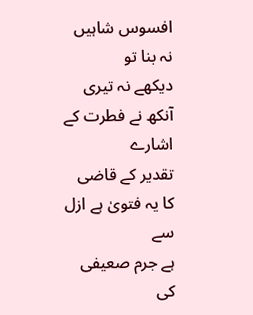افسوس شاہیں نہ بنا تو
دیکھے نہ تیری آنکھ نے فطرت کے اشارے
تقدیر کے قاضی کا یہ فتویٰ ہے ازل سے
ہے جرم صعیفی کی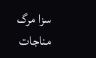سزا مرگ مناجات